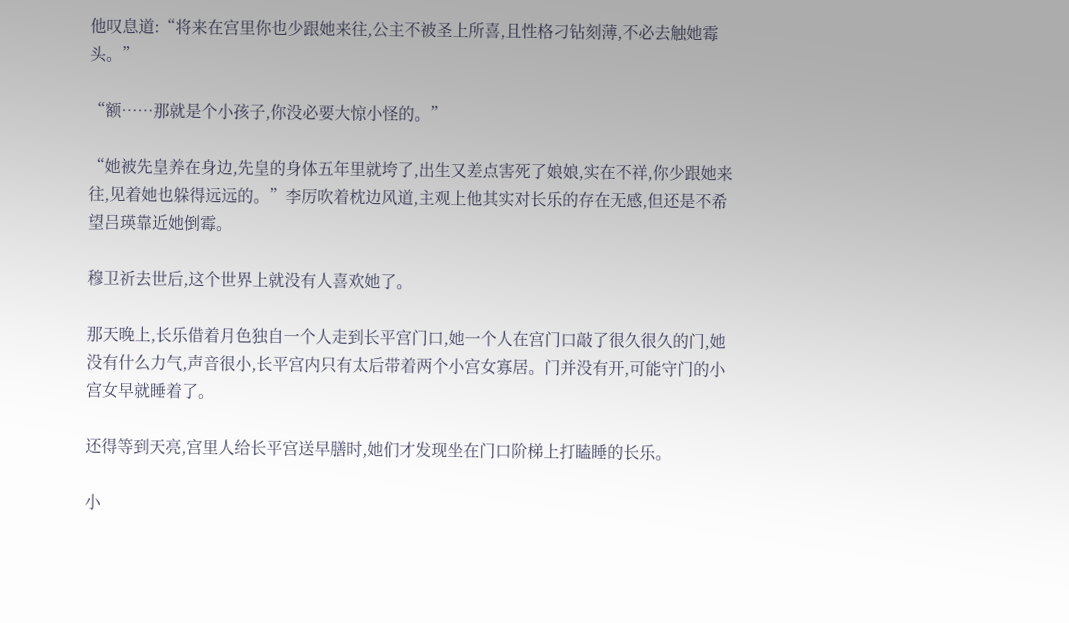他叹息道:“将来在宫里你也少跟她来往,公主不被圣上所喜,且性格刁钻刻薄,不必去触她霉头。”

“额……那就是个小孩子,你没必要大惊小怪的。”

“她被先皇养在身边,先皇的身体五年里就垮了,出生又差点害死了娘娘,实在不祥,你少跟她来往,见着她也躲得远远的。”李厉吹着枕边风道,主观上他其实对长乐的存在无感,但还是不希望吕瑛靠近她倒霉。

穆卫祈去世后,这个世界上就没有人喜欢她了。

那天晚上,长乐借着月色独自一个人走到长平宫门口,她一个人在宫门口敲了很久很久的门,她没有什么力气,声音很小,长平宫内只有太后带着两个小宫女寡居。门并没有开,可能守门的小宫女早就睡着了。

还得等到天亮,宫里人给长平宫送早膳时,她们才发现坐在门口阶梯上打瞌睡的长乐。

小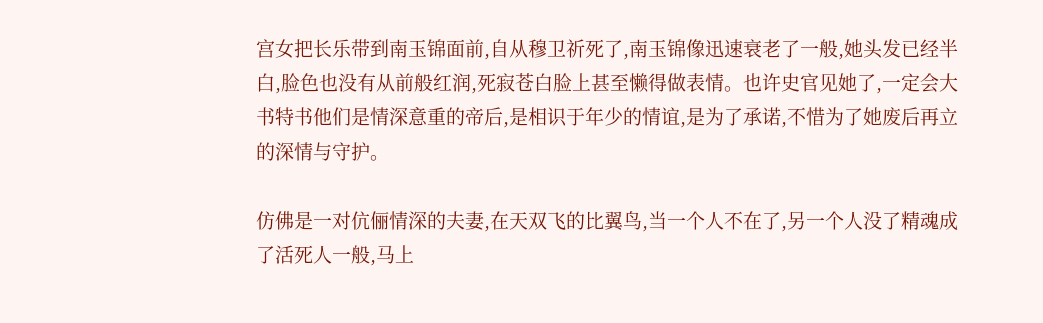宫女把长乐带到南玉锦面前,自从穆卫祈死了,南玉锦像迅速衰老了一般,她头发已经半白,脸色也没有从前般红润,死寂苍白脸上甚至懒得做表情。也许史官见她了,一定会大书特书他们是情深意重的帝后,是相识于年少的情谊,是为了承诺,不惜为了她废后再立的深情与守护。

仿佛是一对伉俪情深的夫妻,在天双飞的比翼鸟,当一个人不在了,另一个人没了精魂成了活死人一般,马上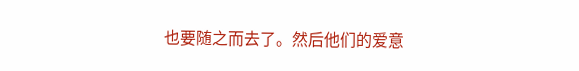也要随之而去了。然后他们的爱意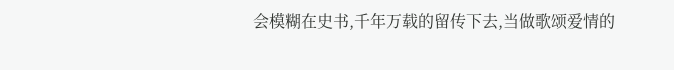会模糊在史书,千年万载的留传下去,当做歌颂爱情的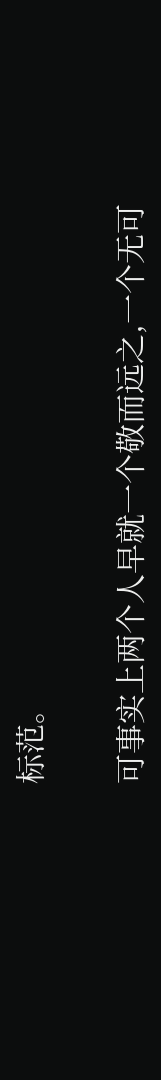标范。

可事实上两个人早就一个敬而远之,一个无可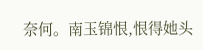奈何。南玉锦恨,恨得她头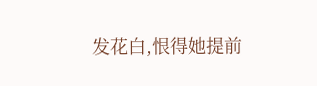发花白,恨得她提前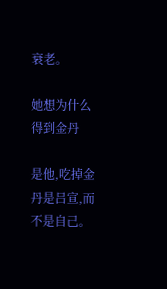衰老。

她想为什么得到金丹

是他,吃掉金丹是吕宣,而不是自己。